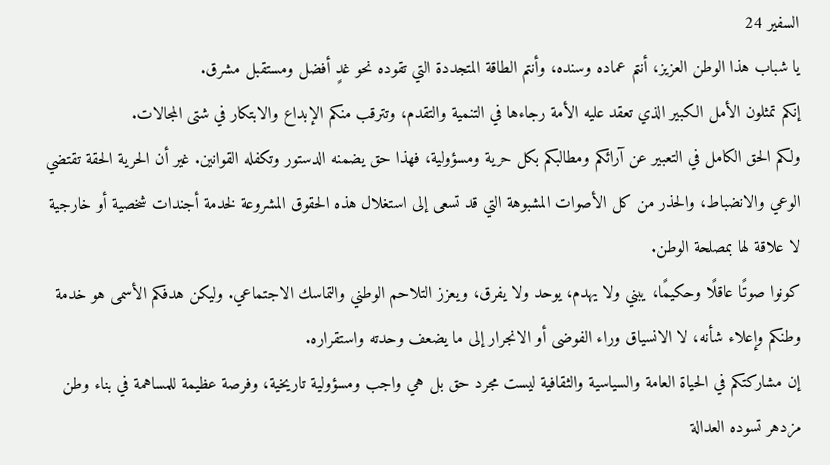السفير 24
يا شباب هذا الوطن العزيز، أنتم عماده وسنده، وأنتم الطاقة المتجددة التي تقوده نحو غدٍ أفضل ومستقبل مشرق.
إنكم تمثلون الأمل الكبير الذي تعقد عليه الأمة رجاءها في التنمية والتقدم، وتترقب منكم الإبداع والابتكار في شتى المجالات.
ولكم الحق الكامل في التعبير عن آرائكم ومطالبكم بكل حرية ومسؤولية، فهذا حق يضمنه الدستور وتكفله القوانين. غير أن الحرية الحقة تقتضي الوعي والانضباط، والحذر من كل الأصوات المشبوهة التي قد تسعى إلى استغلال هذه الحقوق المشروعة لخدمة أجندات شخصية أو خارجية لا علاقة لها بمصلحة الوطن.
كونوا صوتًا عاقلًا وحكيمًا، يبني ولا يهدم، يوحد ولا يفرق، ويعزز التلاحم الوطني والتماسك الاجتماعي. وليكن هدفكم الأسمى هو خدمة وطنكم وإعلاء شأنه، لا الانسياق وراء الفوضى أو الانجرار إلى ما يضعف وحدته واستقراره.
إن مشاركتكم في الحياة العامة والسياسية والثقافية ليست مجرد حق بل هي واجب ومسؤولية تاريخية، وفرصة عظيمة للمساهمة في بناء وطن مزدهر تسوده العدالة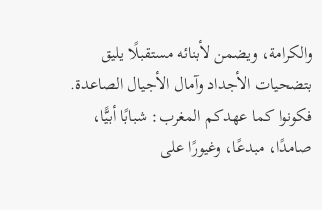والكرامة، ويضمن لأبنائه مستقبلًا يليق بتضحيات الأجداد وآمال الأجيال الصاعدة.
فكونوا كما عهدكم المغرب: شبابًا أبيًّا، صامدًا، مبدعًا، وغيورًا على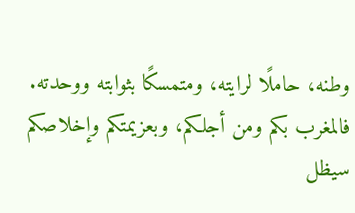وطنه، حاملًا لرايته، ومتمسكًا بثوابته ووحدته.
فالمغرب بكم ومن أجلكم، وبعزيمتكم وإخلاصكم سيظل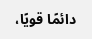دائمًا قويًا،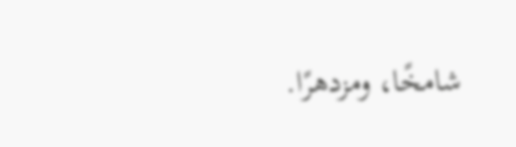شامخًا، ومزدهرًا.